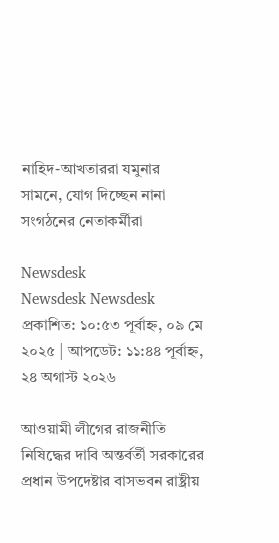নাহিদ-আখতাররা যমুনার সামনে, যোগ দিচ্ছেন নানা সংগঠনের নেতাকর্মীরা

Newsdesk
Newsdesk Newsdesk
প্রকাশিত: ১০:৫৩ পূর্বাহ্ন, ০৯ মে ২০২৫ | আপডেট: ১১:৪৪ পূর্বাহ্ন, ২৪ অগাস্ট ২০২৬

আওয়ামী লীগের রাজনীতি নিষিদ্ধের দাবি অন্তর্বর্তী সরকারের প্রধান উপদেষ্টার বাসভবন রাষ্ট্রীয়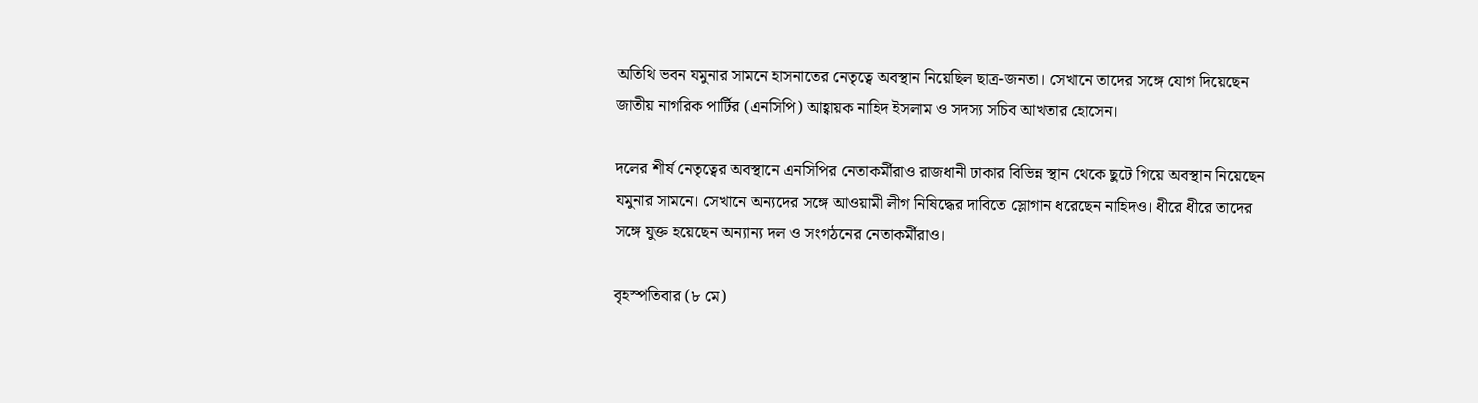অতিথি ভবন যমুনার সামনে হাসনাতের নেতৃত্বে অবস্থান নিয়েছিল ছাত্র-জনতা। সেখানে তাদের সঙ্গে যোগ দিয়েছেন জাতীয় নাগরিক পার্টির (এনসিপি) আহ্বায়ক নাহিদ ইসলাম ও সদস্য সচিব আখতার হোসেন।

দলের শীর্ষ নেতৃত্বের অবস্থানে এনসিপির নেতাকর্মীরাও রাজধানী ঢাকার বিভিন্ন স্থান থেকে ছুটে গিয়ে অবস্থান নিয়েছেন যমুনার সামনে। সেখানে অন্যদের সঙ্গে আওয়ামী লীগ নিষিদ্ধের দাবিতে স্লোগান ধরেছেন নাহিদও। ধীরে ধীরে তাদের সঙ্গে যুক্ত হয়েছেন অন্যান্য দল ও সংগঠনের নেতাকর্মীরাও।

বৃহস্পতিবার (৮ মে)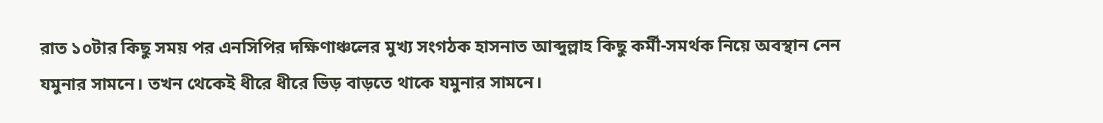রাত ১০টার কিছু সময় পর এনসিপির দক্ষিণাঞ্চলের মুখ্য সংগঠক হাসনাত আব্দুল্লাহ কিছু কর্মী-সমর্থক নিয়ে অবস্থান নেন যমুনার সামনে। তখন থেকেই ধীরে ধীরে ভিড় বাড়তে থাকে যমুনার সামনে।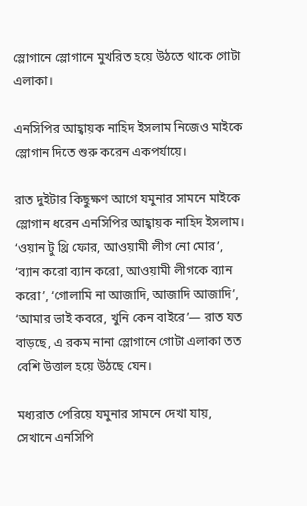স্লোগানে স্লোগানে মুখরিত হয়ে উঠতে থাকে গোটা এলাকা।

এনসিপির আহ্বায়ক নাহিদ ইসলাম নিজেও মাইকে স্লোগান দিতে শুরু করেন একপর্যায়ে।

রাত দুইটার কিছুক্ষণ আগে যমুনার সামনে মাইকে স্লোগান ধরেন এনসিপির আহ্বায়ক নাহিদ ইসলাম। ‘ওয়ান টু থ্রি ফোর, আওয়ামী লীগ নো মোর’, ‘ব্যান করো ব্যান করো, আওয়ামী লীগকে ব্যান করো’, ‘গোলামি না আজাদি, আজাদি আজাদি’, ‘আমার ভাই কবরে, খুনি কেন বাইরে’— রাত যত বাড়ছে, এ রকম নানা স্লোগানে গোটা এলাকা তত বেশি উত্তাল হয়ে উঠছে যেন।

মধ্যরাত পেরিয়ে যমুনার সামনে দেখা যায়, সেখানে এনসিপি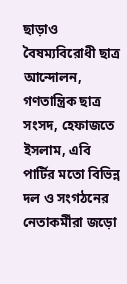ছাড়াও বৈষম্যবিরোধী ছাত্র আন্দোলন, গণতান্ত্রিক ছাত্র সংসদ, হেফাজতে ইসলাম, এবি পার্টির মতো বিভিন্ন দল ও সংগঠনের নেতাকর্মীরা জড়ো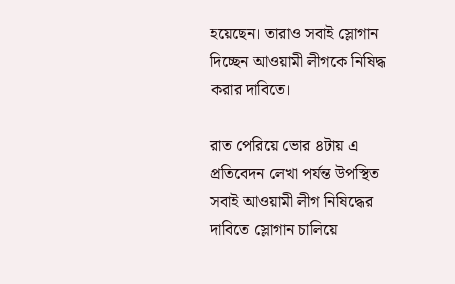হয়েছেন। তারাও সবাই স্লোগান দিচ্ছেন আওয়ামী লীগকে নিষিদ্ধ করার দাবিতে।

রাত পেরিয়ে ভোর ৪টায় এ প্রতিবেদন লেখা পর্যন্ত উপস্থিত সবাই আওয়ামী লীগ নিষিদ্ধের দাবিতে স্লোগান চালিয়ে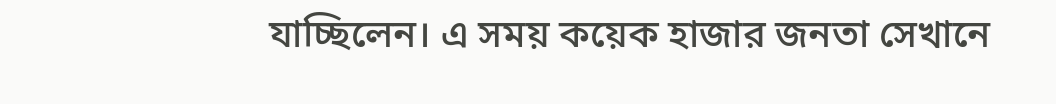যাচ্ছিলেন। এ সময় কয়েক হাজার জনতা সেখানে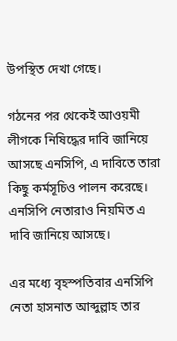উপস্থিত দেখা গেছে।

গঠনের পর থেকেই আওয়মী লীগকে নিষিদ্ধের দাবি জানিয়ে আসছে এনসিপি, এ দাবিতে তারা কিছু কর্মসূচিও পালন করেছে। এনসিপি নেতারাও নিয়মিত এ দাবি জানিয়ে আসছে।

এর মধ্যে বৃহস্পতিবার এনসিপি নেতা হাসনাত আব্দুল্লাহ তার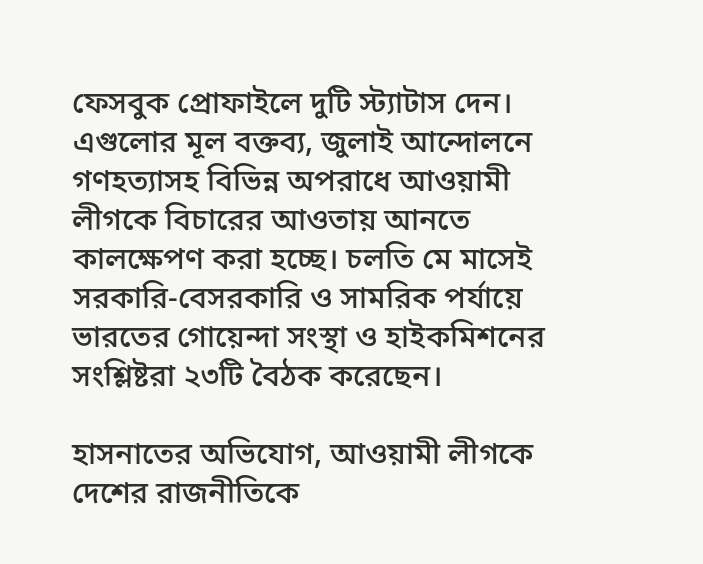ফেসবুক প্রোফাইলে দুটি স্ট্যাটাস দেন। এগুলোর মূল বক্তব্য, জুলাই আন্দোলনে গণহত্যাসহ বিভিন্ন অপরাধে আওয়ামী লীগকে বিচারের আওতায় আনতে কালক্ষেপণ করা হচ্ছে। চলতি মে মাসেই সরকারি-বেসরকারি ও সামরিক পর্যায়ে ভারতের গোয়েন্দা সংস্থা ও হাইকমিশনের সংশ্লিষ্টরা ২৩টি বৈঠক করেছেন।

হাসনাতের অভিযোগ, আওয়ামী লীগকে দেশের রাজনীতিকে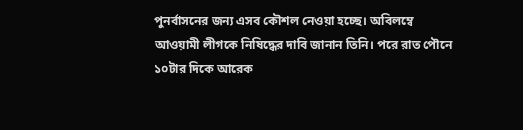পুনর্বাসনের জন্য এসব কৌশল নেওয়া হচ্ছে। অবিলম্বে আওয়ামী লীগকে নিষিদ্ধের দাবি জানান তিনি। পরে রাত পৌনে ১০টার দিকে আরেক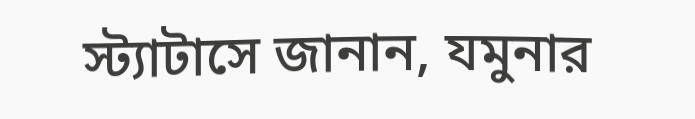স্ট্যাটাসে জানান, যমুনার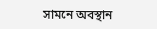সামনে অবস্থান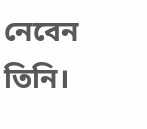নেবেন তিনি।